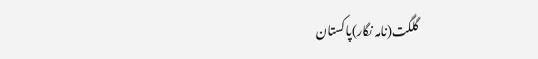گلگت(نامہ نگار)پاکستان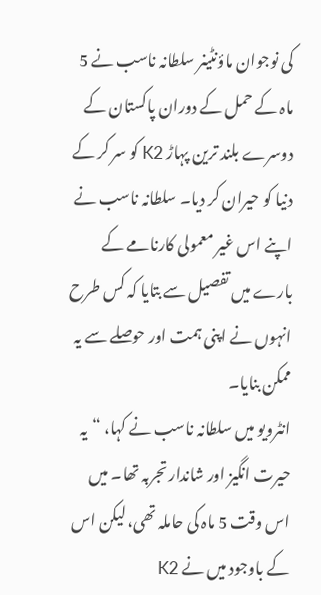کی نوجوان ماؤنٹینر سلطانہ ناسب نے 5 ماہ کے حمل کے دوران پاکستان کے دوسرے بلند ترین پہاڑ K2 کو سر کر کے دنیا کو حیران کر دیا۔ سلطانہ ناسب نے اپنے اس غیر معمولی کارنامے کے بارے میں تفصیل سے بتایا کہ کس طرح انہوں نے اپنی ہمت اور حوصلے سے یہ ممکن بنایا۔
انٹرویو میں سلطانہ ناسب نے کہا، “یہ حیرت انگیز اور شاندار تجربہ تھا۔ میں اس وقت 5 ماہ کی حاملہ تھی، لیکن اس کے باوجود میں نے K2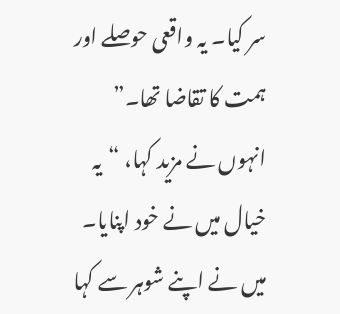سر کیا۔ یہ واقعی حوصلے اور ہمت کا تقاضا تھا۔”
انہوں نے مزید کہا، “یہ خیال میں نے خود اپنایا۔ میں نے اپنے شوہر سے کہا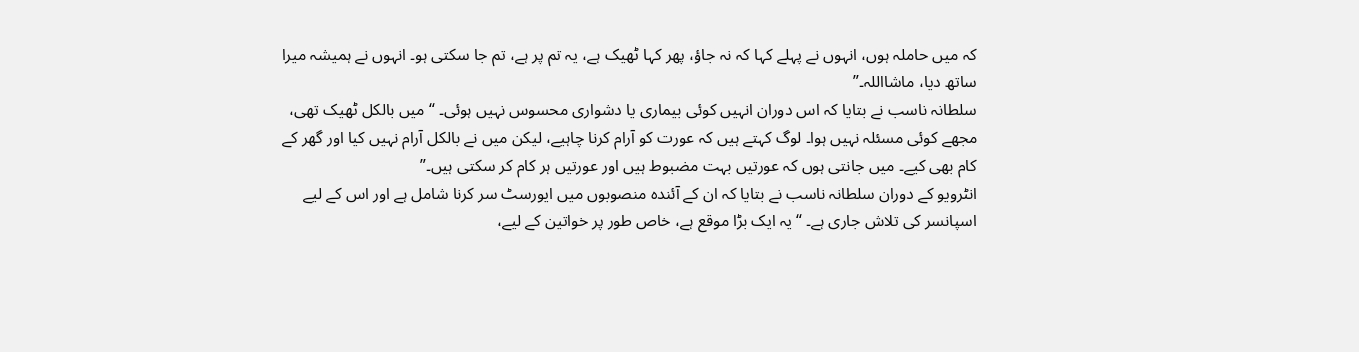کہ میں حاملہ ہوں، انہوں نے پہلے کہا کہ نہ جاؤ، پھر کہا ٹھیک ہے، یہ تم پر ہے، تم جا سکتی ہو۔ انہوں نے ہمیشہ میرا ساتھ دیا، ماشااللہ۔”
سلطانہ ناسب نے بتایا کہ اس دوران انہیں کوئی بیماری یا دشواری محسوس نہیں ہوئی۔ “میں بالکل ٹھیک تھی، مجھے کوئی مسئلہ نہیں ہوا۔ لوگ کہتے ہیں کہ عورت کو آرام کرنا چاہیے، لیکن میں نے بالکل آرام نہیں کیا اور گھر کے کام بھی کیے۔ میں جانتی ہوں کہ عورتیں بہت مضبوط ہیں اور عورتیں ہر کام کر سکتی ہیں۔”
انٹرویو کے دوران سلطانہ ناسب نے بتایا کہ ان کے آئندہ منصوبوں میں ایورسٹ سر کرنا شامل ہے اور اس کے لیے اسپانسر کی تلاش جاری ہے۔ “یہ ایک بڑا موقع ہے، خاص طور پر خواتین کے لیے،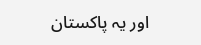اور یہ پاکستان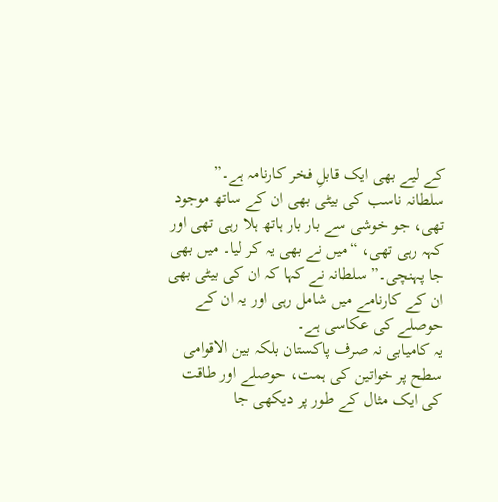کے لیے بھی ایک قابلِ فخر کارنامہ ہے۔”
سلطانہ ناسب کی بیٹی بھی ان کے ساتھ موجود تھی، جو خوشی سے بار بار ہاتھ ہلا رہی تھی اور کہہ رہی تھی، “میں نے بھی یہ کر لیا۔ میں بھی جا پہنچی۔” سلطانہ نے کہا کہ ان کی بیٹی بھی ان کے کارنامے میں شامل رہی اور یہ ان کے حوصلے کی عکاسی ہے۔
یہ کامیابی نہ صرف پاکستان بلکہ بین الاقوامی سطح پر خواتین کی ہمت، حوصلے اور طاقت کی ایک مثال کے طور پر دیکھی جا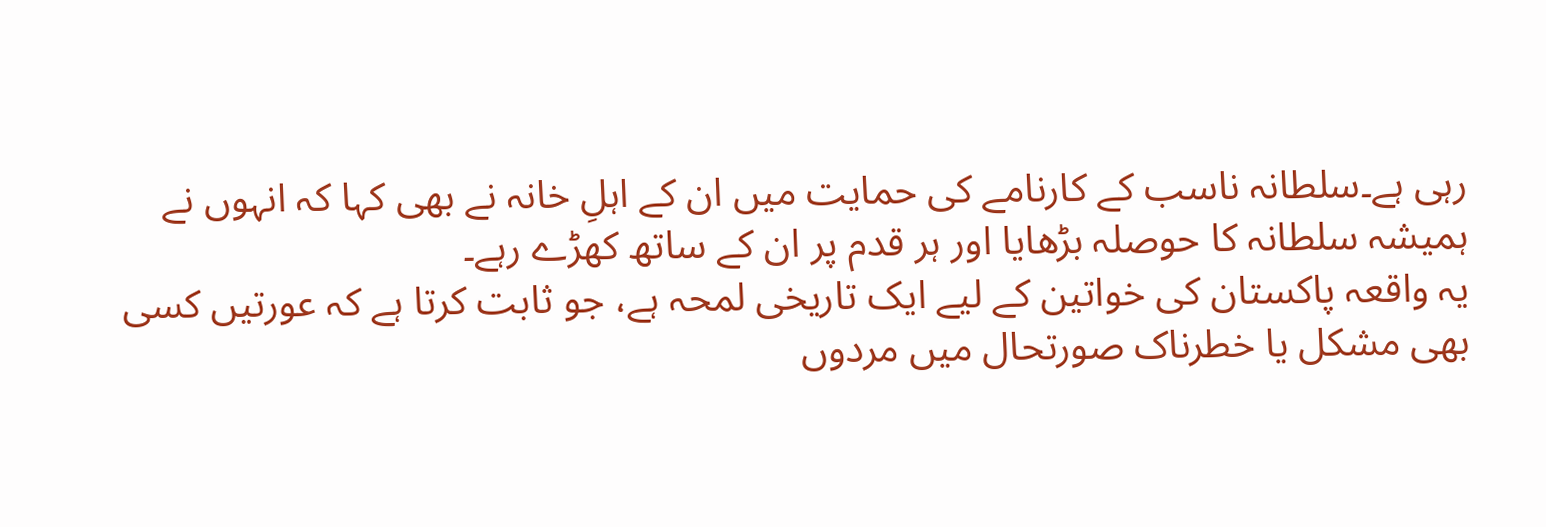رہی ہے۔سلطانہ ناسب کے کارنامے کی حمایت میں ان کے اہلِ خانہ نے بھی کہا کہ انہوں نے ہمیشہ سلطانہ کا حوصلہ بڑھایا اور ہر قدم پر ان کے ساتھ کھڑے رہے۔
یہ واقعہ پاکستان کی خواتین کے لیے ایک تاریخی لمحہ ہے، جو ثابت کرتا ہے کہ عورتیں کسی بھی مشکل یا خطرناک صورتحال میں مردوں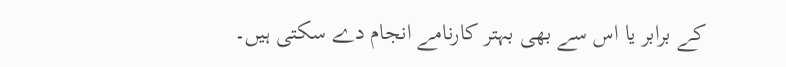کے برابر یا اس سے بھی بہتر کارنامے انجام دے سکتی ہیں۔